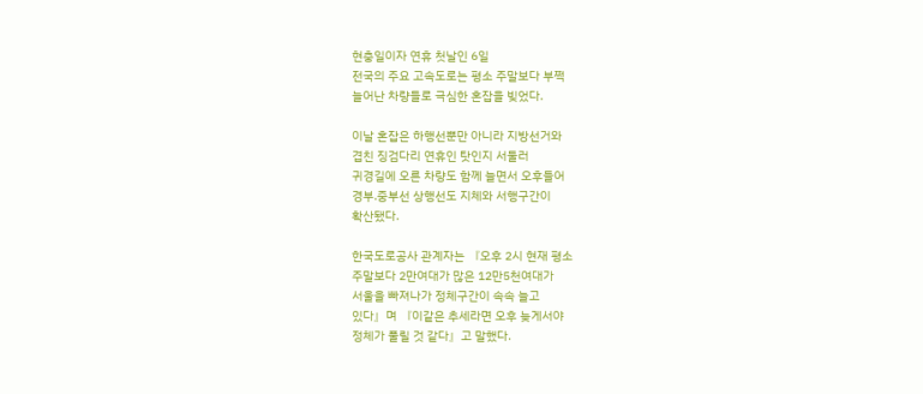현충일이자 연휴 첫날인 6일
전국의 주요 고속도로는 평소 주말보다 부쩍
늘어난 차량들로 극심한 혼잡을 빚었다.

이날 혼잡은 하행선뿐만 아니라 지방선거와
겹친 징검다리 연휴인 탓인지 서둘러
귀경길에 오른 차량도 함께 늘면서 오후들어
경부.중부선 상행선도 지체와 서행구간이
확산됐다.

한국도로공사 관계자는 『오후 2시 현재 평소
주말보다 2만여대가 많은 12만5천여대가
서울을 빠져나가 정체구간이 속속 늘고
있다』며 『이같은 추세라면 오후 늦게서야
정체가 풀릴 것 같다』고 말했다.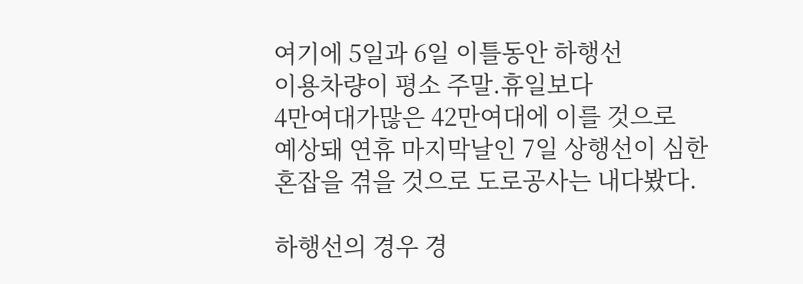여기에 5일과 6일 이틀동안 하행선
이용차량이 평소 주말.휴일보다
4만여대가많은 42만여대에 이를 것으로
예상돼 연휴 마지막날인 7일 상행선이 심한
혼잡을 겪을 것으로 도로공사는 내다봤다.

하행선의 경우 경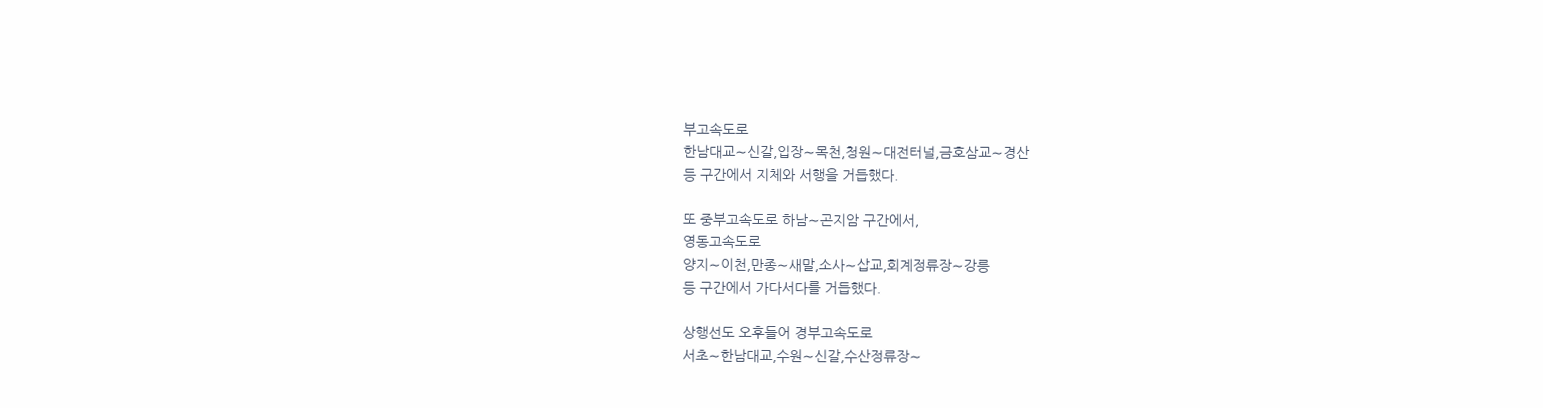부고속도로
한남대교∼신갈,입장∼목천,청원∼대전터널,금호삼교∼경산
등 구간에서 지체와 서행을 거듭했다.

또 중부고속도로 하남∼곤지암 구간에서,
영동고속도로
양지∼이천,만종∼새말,소사∼삽교,회계정류장∼강릉
등 구간에서 가다서다를 거듭했다.

상행선도 오후들어 경부고속도로
서초∼한남대교,수원∼신갈,수산정류장∼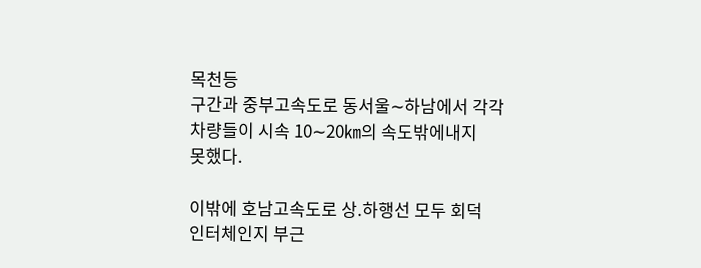목천등
구간과 중부고속도로 동서울∼하남에서 각각
차량들이 시속 10∼20㎞의 속도밖에내지
못했다.

이밖에 호남고속도로 상.하행선 모두 회덕
인터체인지 부근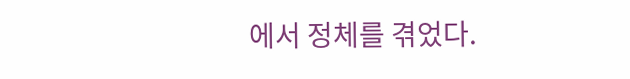에서 정체를 겪었다.